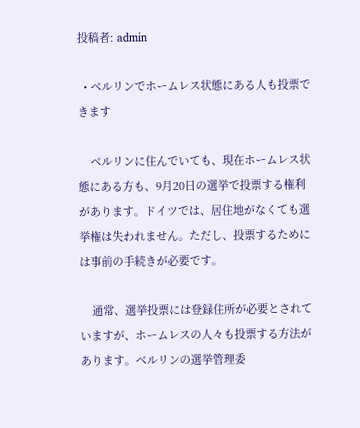投稿者: admin

  • ベルリンでホームレス状態にある人も投票できます

    ベルリンに住んでいても、現在ホームレス状態にある方も、9月20日の選挙で投票する権利があります。ドイツでは、居住地がなくても選挙権は失われません。ただし、投票するためには事前の手続きが必要です。

    通常、選挙投票には登録住所が必要とされていますが、ホームレスの人々も投票する方法があります。ベルリンの選挙管理委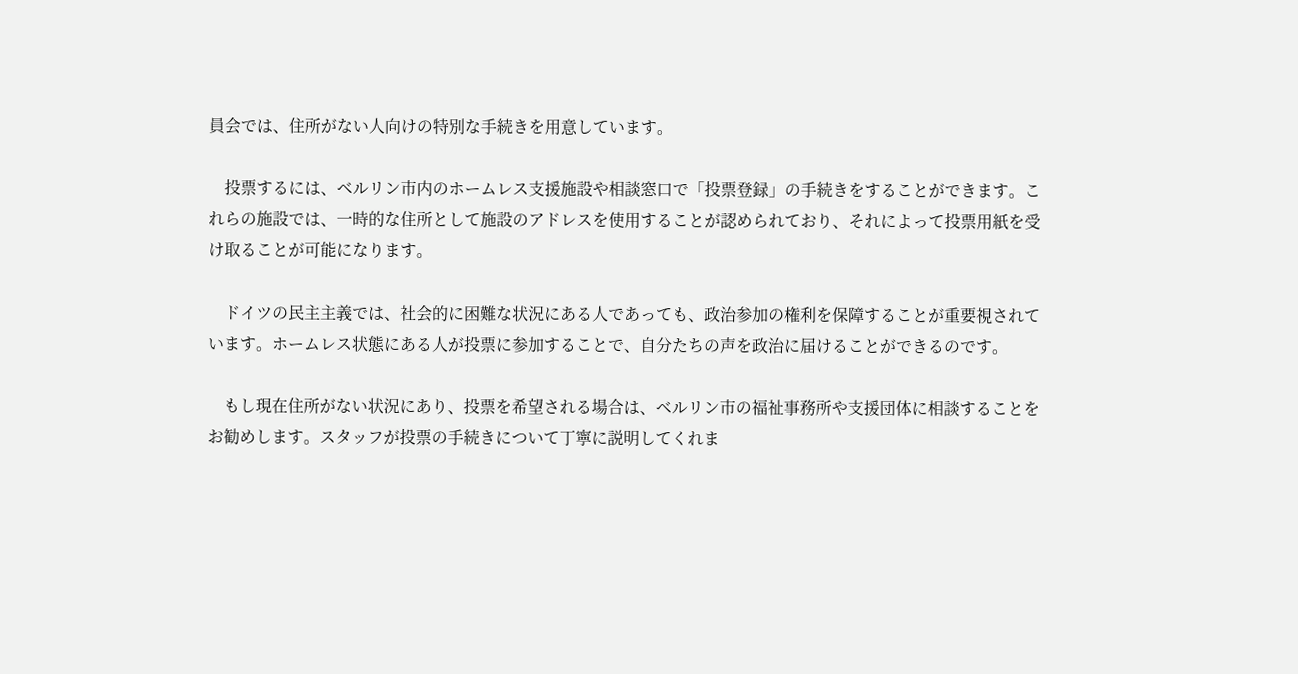員会では、住所がない人向けの特別な手続きを用意しています。

    投票するには、ベルリン市内のホームレス支援施設や相談窓口で「投票登録」の手続きをすることができます。これらの施設では、一時的な住所として施設のアドレスを使用することが認められており、それによって投票用紙を受け取ることが可能になります。

    ドイツの民主主義では、社会的に困難な状況にある人であっても、政治参加の権利を保障することが重要視されています。ホームレス状態にある人が投票に参加することで、自分たちの声を政治に届けることができるのです。

    もし現在住所がない状況にあり、投票を希望される場合は、ベルリン市の福祉事務所や支援団体に相談することをお勧めします。スタッフが投票の手続きについて丁寧に説明してくれま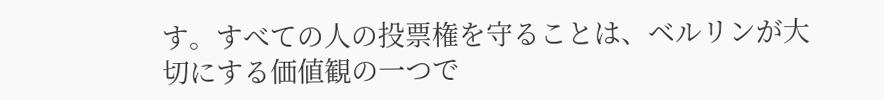す。すべての人の投票権を守ることは、ベルリンが大切にする価値観の一つで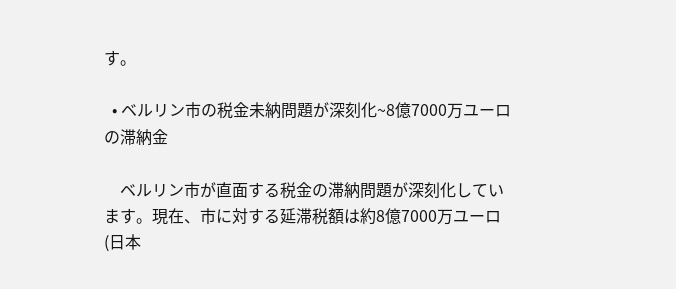す。

  • ベルリン市の税金未納問題が深刻化~8億7000万ユーロの滞納金

    ベルリン市が直面する税金の滞納問題が深刻化しています。現在、市に対する延滞税額は約8億7000万ユーロ(日本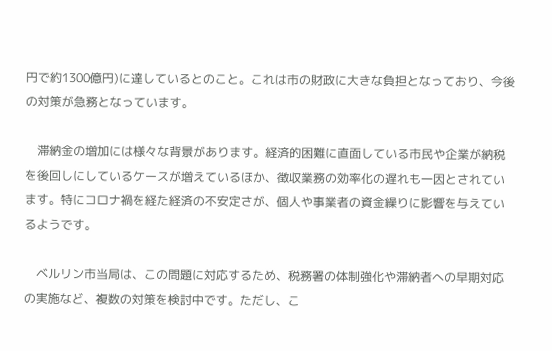円で約1300億円)に達しているとのこと。これは市の財政に大きな負担となっており、今後の対策が急務となっています。

    滞納金の増加には様々な背景があります。経済的困難に直面している市民や企業が納税を後回しにしているケースが増えているほか、徴収業務の効率化の遅れも一因とされています。特にコロナ禍を経た経済の不安定さが、個人や事業者の資金繰りに影響を与えているようです。

    ベルリン市当局は、この問題に対応するため、税務署の体制強化や滞納者への早期対応の実施など、複数の対策を検討中です。ただし、こ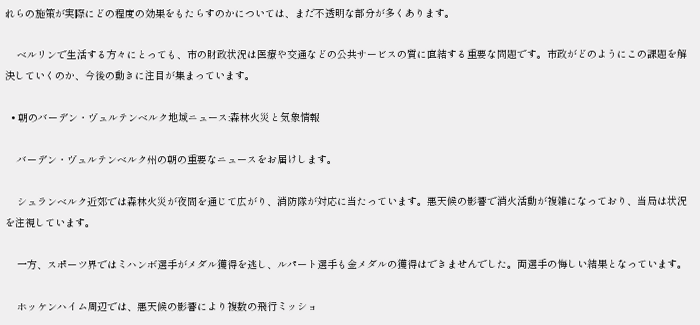れらの施策が実際にどの程度の効果をもたらすのかについては、まだ不透明な部分が多くあります。

    ベルリンで生活する方々にとっても、市の財政状況は医療や交通などの公共サービスの質に直結する重要な問題です。市政がどのようにこの課題を解決していくのか、今後の動きに注目が集まっています。

  • 朝のバーデン・ヴュルテンベルク地域ニュース:森林火災と気象情報

    バーデン・ヴュルテンベルク州の朝の重要なニュースをお届けします。

    シュランベルク近郊では森林火災が夜間を通じて広がり、消防隊が対応に当たっています。悪天候の影響で消火活動が複雑になっており、当局は状況を注視しています。

    一方、スポーツ界ではミハンボ選手がメダル獲得を逃し、ルパート選手も金メダルの獲得はできませんでした。両選手の悔しい結果となっています。

    ホッケンハイム周辺では、悪天候の影響により複数の飛行ミッショ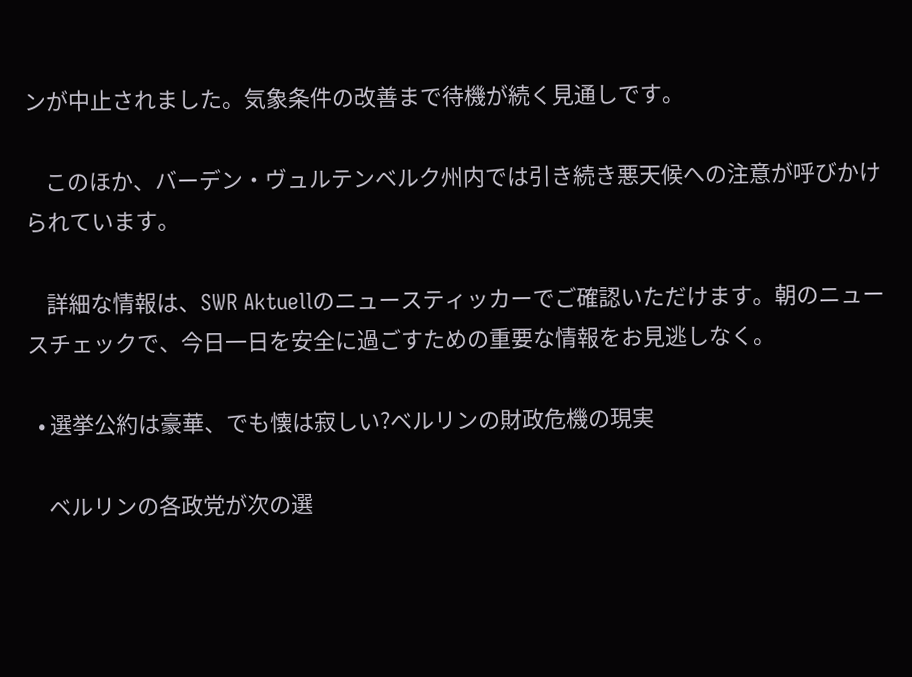ンが中止されました。気象条件の改善まで待機が続く見通しです。

    このほか、バーデン・ヴュルテンベルク州内では引き続き悪天候への注意が呼びかけられています。

    詳細な情報は、SWR Aktuellのニュースティッカーでご確認いただけます。朝のニュースチェックで、今日一日を安全に過ごすための重要な情報をお見逃しなく。

  • 選挙公約は豪華、でも懐は寂しい?ベルリンの財政危機の現実

    ベルリンの各政党が次の選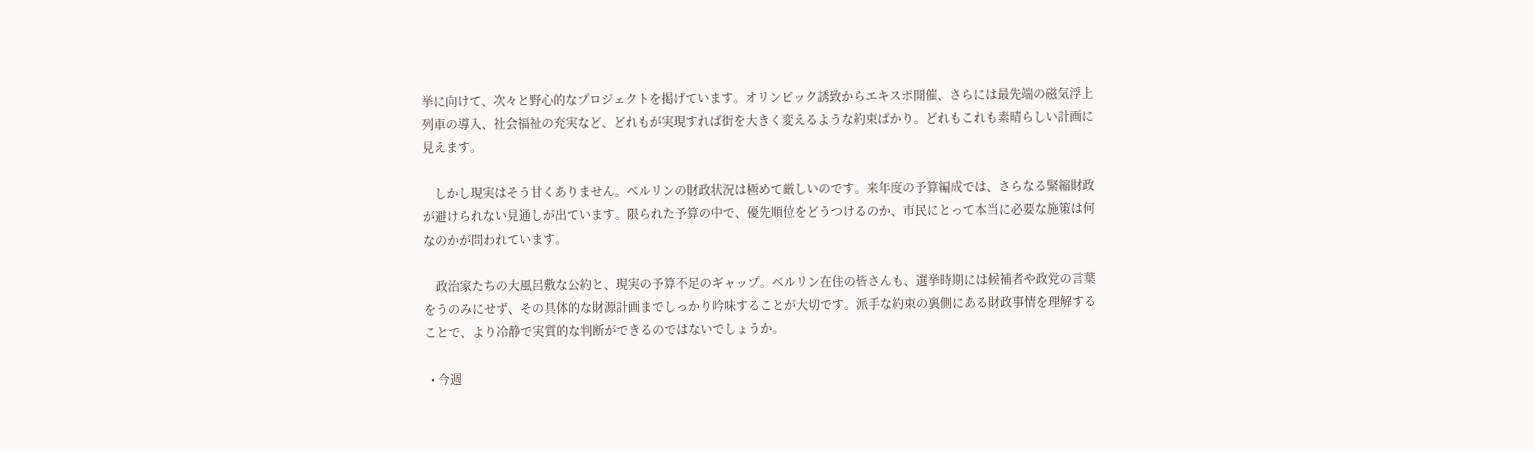挙に向けて、次々と野心的なプロジェクトを掲げています。オリンピック誘致からエキスポ開催、さらには最先端の磁気浮上列車の導入、社会福祉の充実など、どれもが実現すれば街を大きく変えるような約束ばかり。どれもこれも素晴らしい計画に見えます。

    しかし現実はそう甘くありません。ベルリンの財政状況は極めて厳しいのです。来年度の予算編成では、さらなる緊縮財政が避けられない見通しが出ています。限られた予算の中で、優先順位をどうつけるのか、市民にとって本当に必要な施策は何なのかが問われています。

    政治家たちの大風呂敷な公約と、現実の予算不足のギャップ。ベルリン在住の皆さんも、選挙時期には候補者や政党の言葉をうのみにせず、その具体的な財源計画までしっかり吟味することが大切です。派手な約束の裏側にある財政事情を理解することで、より冷静で実質的な判断ができるのではないでしょうか。

  • 今週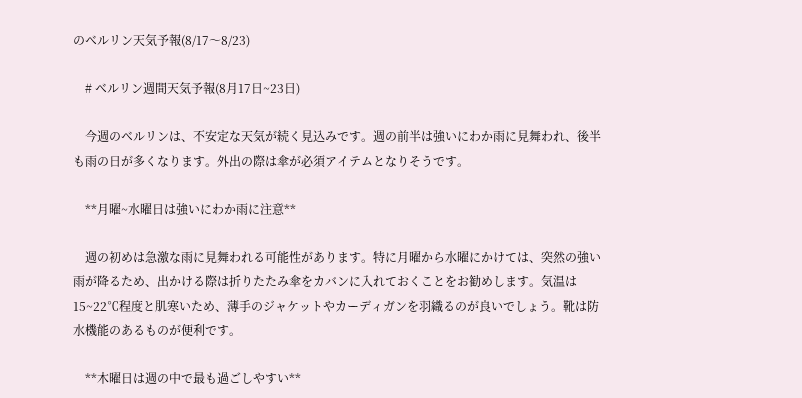のベルリン天気予報(8/17〜8/23)

    # ベルリン週間天気予報(8月17日~23日)

    今週のベルリンは、不安定な天気が続く見込みです。週の前半は強いにわか雨に見舞われ、後半も雨の日が多くなります。外出の際は傘が必須アイテムとなりそうです。

    **月曜~水曜日は強いにわか雨に注意**

    週の初めは急激な雨に見舞われる可能性があります。特に月曜から水曜にかけては、突然の強い雨が降るため、出かける際は折りたたみ傘をカバンに入れておくことをお勧めします。気温は15~22℃程度と肌寒いため、薄手のジャケットやカーディガンを羽織るのが良いでしょう。靴は防水機能のあるものが便利です。

    **木曜日は週の中で最も過ごしやすい**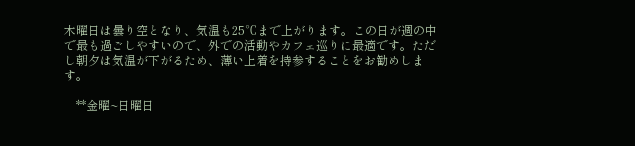木曜日は曇り空となり、気温も25℃まで上がります。この日が週の中で最も過ごしやすいので、外での活動やカフェ巡りに最適です。ただし朝夕は気温が下がるため、薄い上着を持参することをお勧めします。

    **金曜~日曜日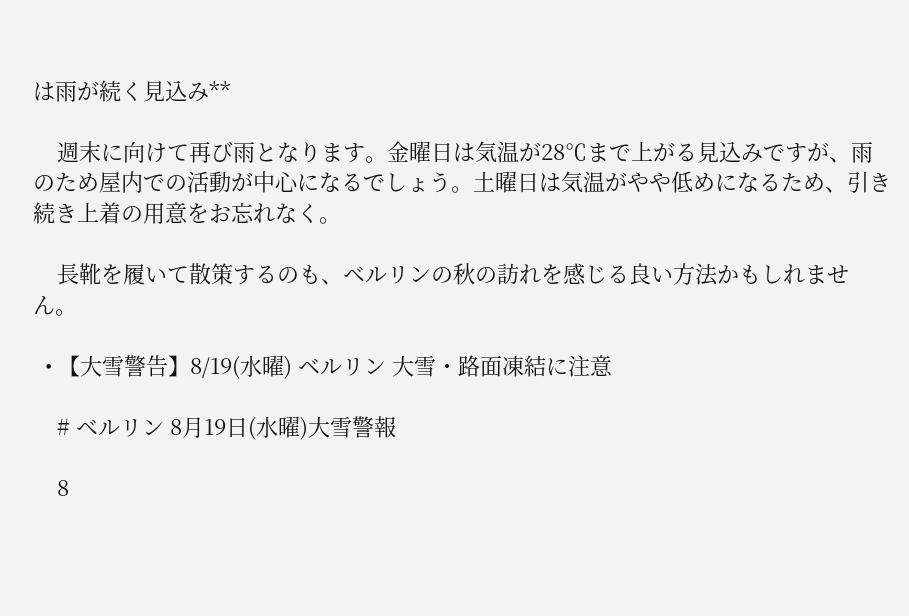は雨が続く見込み**

    週末に向けて再び雨となります。金曜日は気温が28℃まで上がる見込みですが、雨のため屋内での活動が中心になるでしょう。土曜日は気温がやや低めになるため、引き続き上着の用意をお忘れなく。

    長靴を履いて散策するのも、ベルリンの秋の訪れを感じる良い方法かもしれません。

  • 【大雪警告】8/19(水曜) ベルリン 大雪・路面凍結に注意

    # ベルリン 8月19日(水曜)大雪警報

    8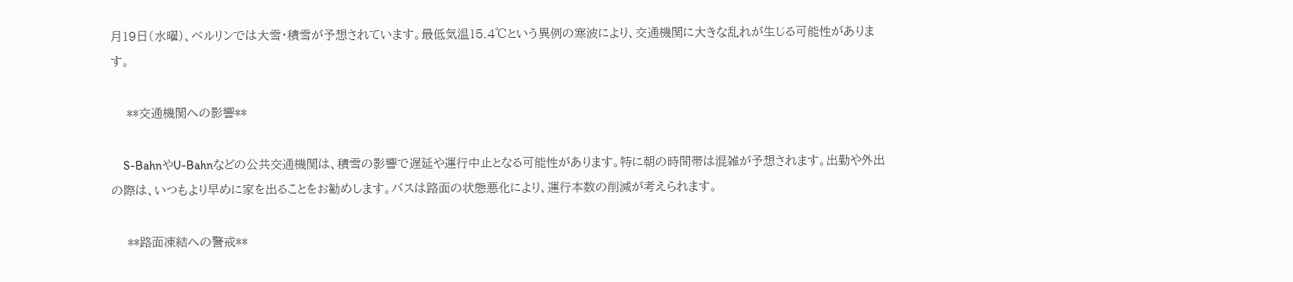月19日(水曜)、ベルリンでは大雪・積雪が予想されています。最低気温15.4℃という異例の寒波により、交通機関に大きな乱れが生じる可能性があります。

    **交通機関への影響**

    S-BahnやU-Bahnなどの公共交通機関は、積雪の影響で遅延や運行中止となる可能性があります。特に朝の時間帯は混雑が予想されます。出勤や外出の際は、いつもより早めに家を出ることをお勧めします。バスは路面の状態悪化により、運行本数の削減が考えられます。

    **路面凍結への警戒**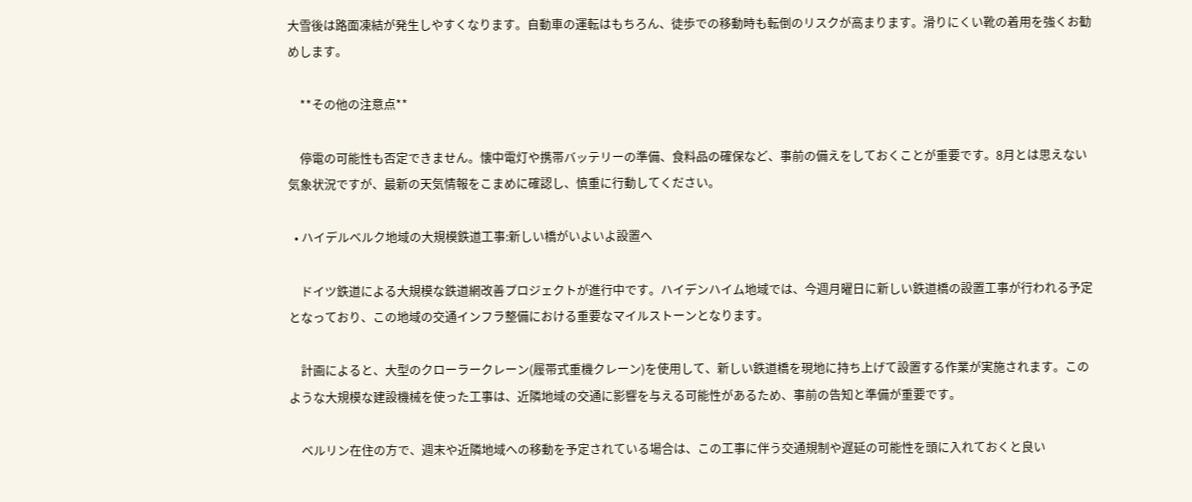大雪後は路面凍結が発生しやすくなります。自動車の運転はもちろん、徒歩での移動時も転倒のリスクが高まります。滑りにくい靴の着用を強くお勧めします。

    **その他の注意点**

    停電の可能性も否定できません。懐中電灯や携帯バッテリーの準備、食料品の確保など、事前の備えをしておくことが重要です。8月とは思えない気象状況ですが、最新の天気情報をこまめに確認し、慎重に行動してください。

  • ハイデルベルク地域の大規模鉄道工事:新しい橋がいよいよ設置へ

    ドイツ鉄道による大規模な鉄道網改善プロジェクトが進行中です。ハイデンハイム地域では、今週月曜日に新しい鉄道橋の設置工事が行われる予定となっており、この地域の交通インフラ整備における重要なマイルストーンとなります。

    計画によると、大型のクローラークレーン(履帯式重機クレーン)を使用して、新しい鉄道橋を現地に持ち上げて設置する作業が実施されます。このような大規模な建設機械を使った工事は、近隣地域の交通に影響を与える可能性があるため、事前の告知と準備が重要です。

    ベルリン在住の方で、週末や近隣地域への移動を予定されている場合は、この工事に伴う交通規制や遅延の可能性を頭に入れておくと良い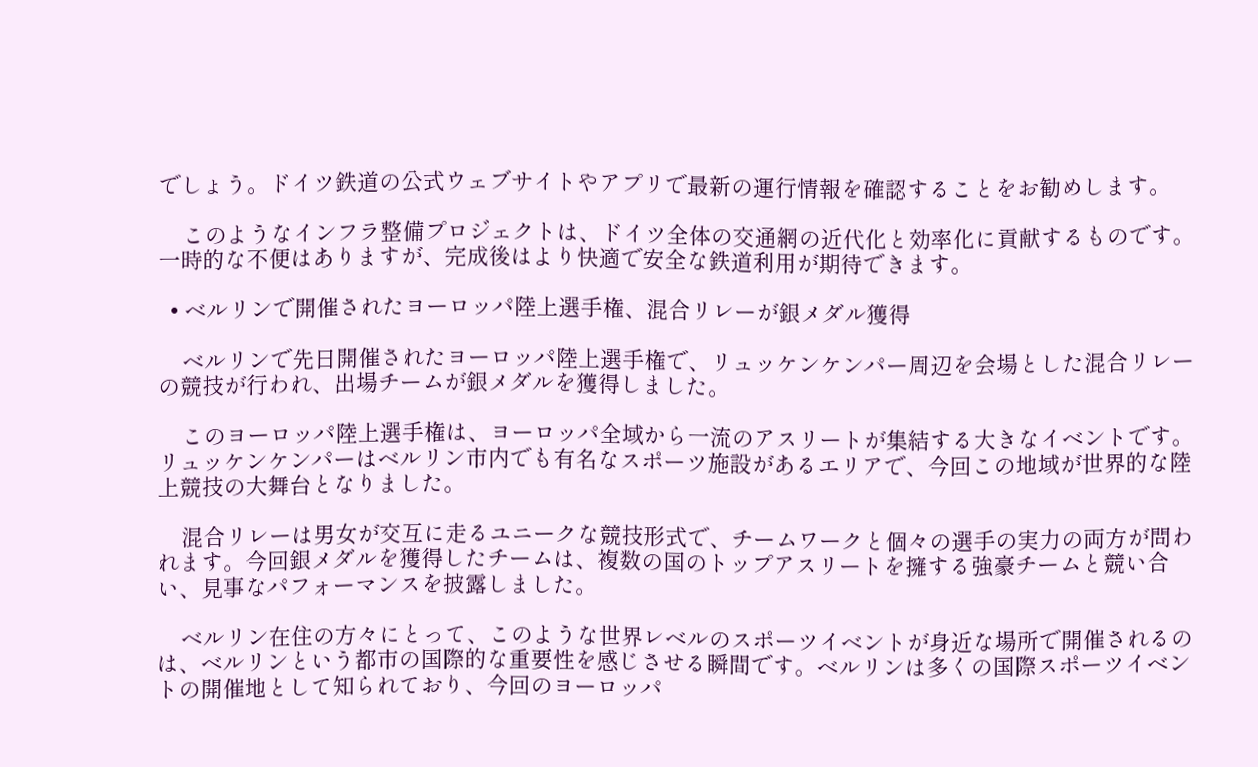でしょう。ドイツ鉄道の公式ウェブサイトやアプリで最新の運行情報を確認することをお勧めします。

    このようなインフラ整備プロジェクトは、ドイツ全体の交通網の近代化と効率化に貢献するものです。一時的な不便はありますが、完成後はより快適で安全な鉄道利用が期待できます。

  • ベルリンで開催されたヨーロッパ陸上選手権、混合リレーが銀メダル獲得

    ベルリンで先日開催されたヨーロッパ陸上選手権で、リュッケンケンパー周辺を会場とした混合リレーの競技が行われ、出場チームが銀メダルを獲得しました。

    このヨーロッパ陸上選手権は、ヨーロッパ全域から一流のアスリートが集結する大きなイベントです。リュッケンケンパーはベルリン市内でも有名なスポーツ施設があるエリアで、今回この地域が世界的な陸上競技の大舞台となりました。

    混合リレーは男女が交互に走るユニークな競技形式で、チームワークと個々の選手の実力の両方が問われます。今回銀メダルを獲得したチームは、複数の国のトップアスリートを擁する強豪チームと競い合い、見事なパフォーマンスを披露しました。

    ベルリン在住の方々にとって、このような世界レベルのスポーツイベントが身近な場所で開催されるのは、ベルリンという都市の国際的な重要性を感じさせる瞬間です。ベルリンは多くの国際スポーツイベントの開催地として知られており、今回のヨーロッパ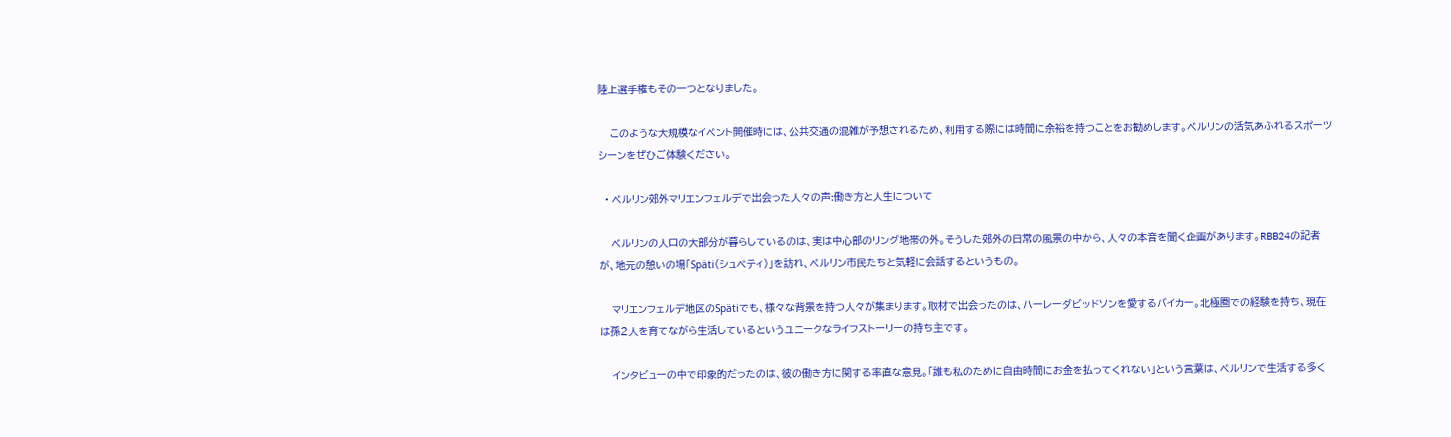陸上選手権もその一つとなりました。

    このような大規模なイベント開催時には、公共交通の混雑が予想されるため、利用する際には時間に余裕を持つことをお勧めします。ベルリンの活気あふれるスポーツシーンをぜひご体験ください。

  • ベルリン郊外マリエンフェルデで出会った人々の声:働き方と人生について

    ベルリンの人口の大部分が暮らしているのは、実は中心部のリング地帯の外。そうした郊外の日常の風景の中から、人々の本音を聞く企画があります。RBB24の記者が、地元の憩いの場「Späti(シュペティ)」を訪れ、ベルリン市民たちと気軽に会話するというもの。

    マリエンフェルデ地区のSpätiでも、様々な背景を持つ人々が集まります。取材で出会ったのは、ハーレーダビッドソンを愛するバイカー。北極圏での経験を持ち、現在は孫2人を育てながら生活しているというユニークなライフストーリーの持ち主です。

    インタビューの中で印象的だったのは、彼の働き方に関する率直な意見。「誰も私のために自由時間にお金を払ってくれない」という言葉は、ベルリンで生活する多く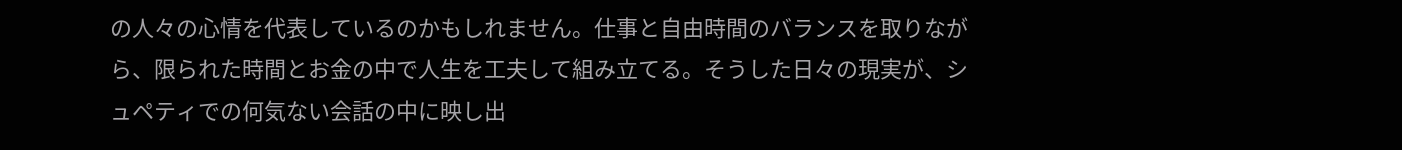の人々の心情を代表しているのかもしれません。仕事と自由時間のバランスを取りながら、限られた時間とお金の中で人生を工夫して組み立てる。そうした日々の現実が、シュペティでの何気ない会話の中に映し出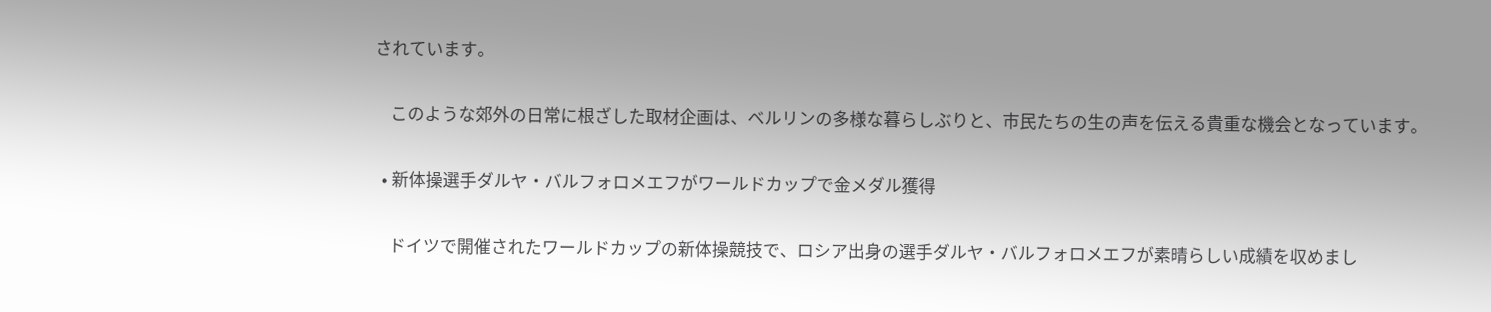されています。

    このような郊外の日常に根ざした取材企画は、ベルリンの多様な暮らしぶりと、市民たちの生の声を伝える貴重な機会となっています。

  • 新体操選手ダルヤ・バルフォロメエフがワールドカップで金メダル獲得

    ドイツで開催されたワールドカップの新体操競技で、ロシア出身の選手ダルヤ・バルフォロメエフが素晴らしい成績を収めまし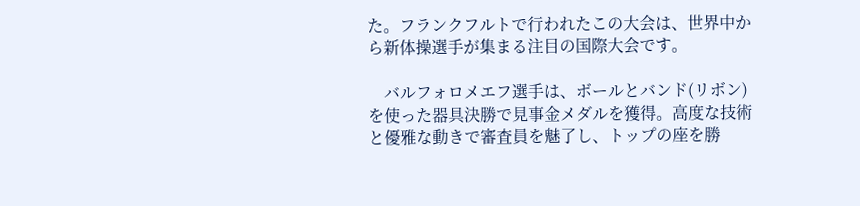た。フランクフルトで行われたこの大会は、世界中から新体操選手が集まる注目の国際大会です。

    バルフォロメエフ選手は、ボールとバンド(リボン)を使った器具決勝で見事金メダルを獲得。高度な技術と優雅な動きで審査員を魅了し、トップの座を勝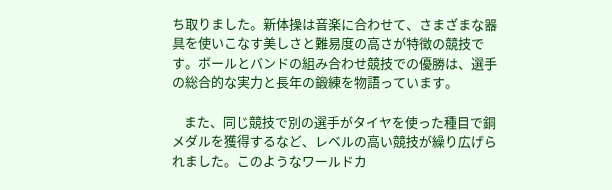ち取りました。新体操は音楽に合わせて、さまざまな器具を使いこなす美しさと難易度の高さが特徴の競技です。ボールとバンドの組み合わせ競技での優勝は、選手の総合的な実力と長年の鍛練を物語っています。

    また、同じ競技で別の選手がタイヤを使った種目で銅メダルを獲得するなど、レベルの高い競技が繰り広げられました。このようなワールドカ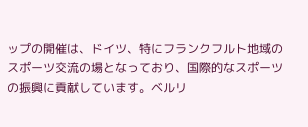ップの開催は、ドイツ、特にフランクフルト地域のスポーツ交流の場となっており、国際的なスポーツの振興に貢献しています。ベルリ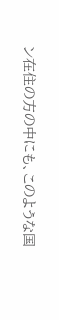ン在住の方の中にも、このような国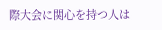際大会に関心を持つ人は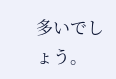多いでしょう。